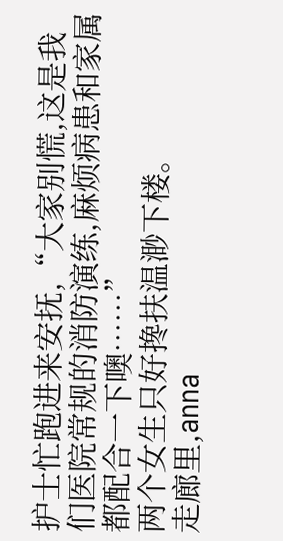护士忙跑进来安抚,“大家别慌,这是我们医院常规的消防演练,麻烦病患和家属都配合一下噢……”
两个女生只好搀扶温渺下楼。
走廊里,anna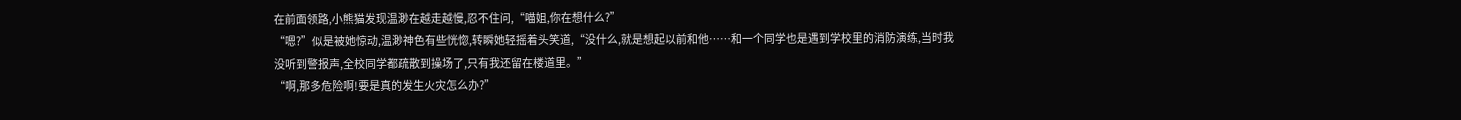在前面领路,小熊猫发现温渺在越走越慢,忍不住问,“喵姐,你在想什么?”
“嗯?”似是被她惊动,温渺神色有些恍惚,转瞬她轻摇着头笑道,“没什么,就是想起以前和他……和一个同学也是遇到学校里的消防演练,当时我没听到警报声,全校同学都疏散到操场了,只有我还留在楼道里。”
“啊,那多危险啊!要是真的发生火灾怎么办?”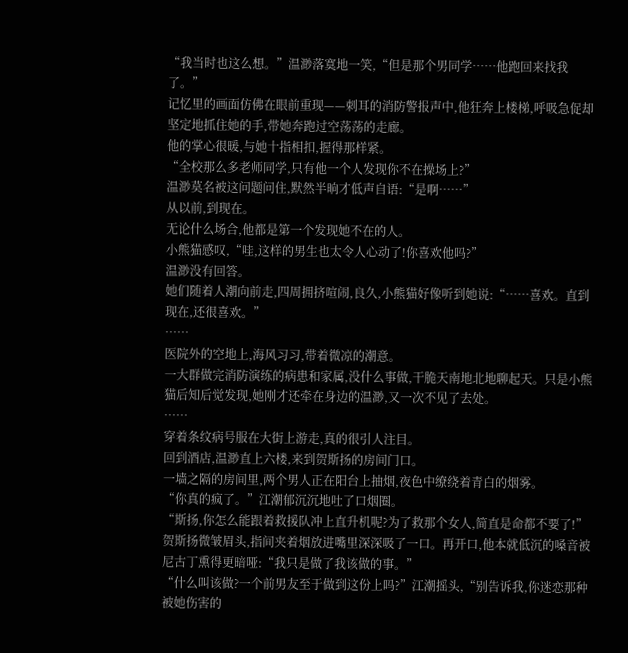“我当时也这么想。”温渺落寞地一笑,“但是那个男同学……他跑回来找我了。”
记忆里的画面仿佛在眼前重现——刺耳的消防警报声中,他狂奔上楼梯,呼吸急促却坚定地抓住她的手,带她奔跑过空荡荡的走廊。
他的掌心很暖,与她十指相扣,握得那样紧。
“全校那么多老师同学,只有他一个人发现你不在操场上?”
温渺莫名被这问题问住,默然半晌才低声自语:“是啊……”
从以前,到现在。
无论什么场合,他都是第一个发现她不在的人。
小熊猫感叹,“哇,这样的男生也太令人心动了!你喜欢他吗?”
温渺没有回答。
她们随着人潮向前走,四周拥挤喧闹,良久,小熊猫好像听到她说:“……喜欢。直到现在,还很喜欢。”
……
医院外的空地上,海风习习,带着微凉的潮意。
一大群做完消防演练的病患和家属,没什么事做,干脆天南地北地聊起天。只是小熊猫后知后觉发现,她刚才还牵在身边的温渺,又一次不见了去处。
……
穿着条纹病号服在大街上游走,真的很引人注目。
回到酒店,温渺直上六楼,来到贺斯扬的房间门口。
一墙之隔的房间里,两个男人正在阳台上抽烟,夜色中缭绕着青白的烟雾。
“你真的疯了。”江潮郁沉沉地吐了口烟圈。
“斯扬,你怎么能跟着救援队冲上直升机呢?为了救那个女人,简直是命都不要了!”
贺斯扬微皱眉头,指间夹着烟放进嘴里深深吸了一口。再开口,他本就低沉的嗓音被尼古丁熏得更暗哑:“我只是做了我该做的事。”
“什么叫该做?一个前男友至于做到这份上吗?”江潮摇头,“别告诉我,你迷恋那种被她伤害的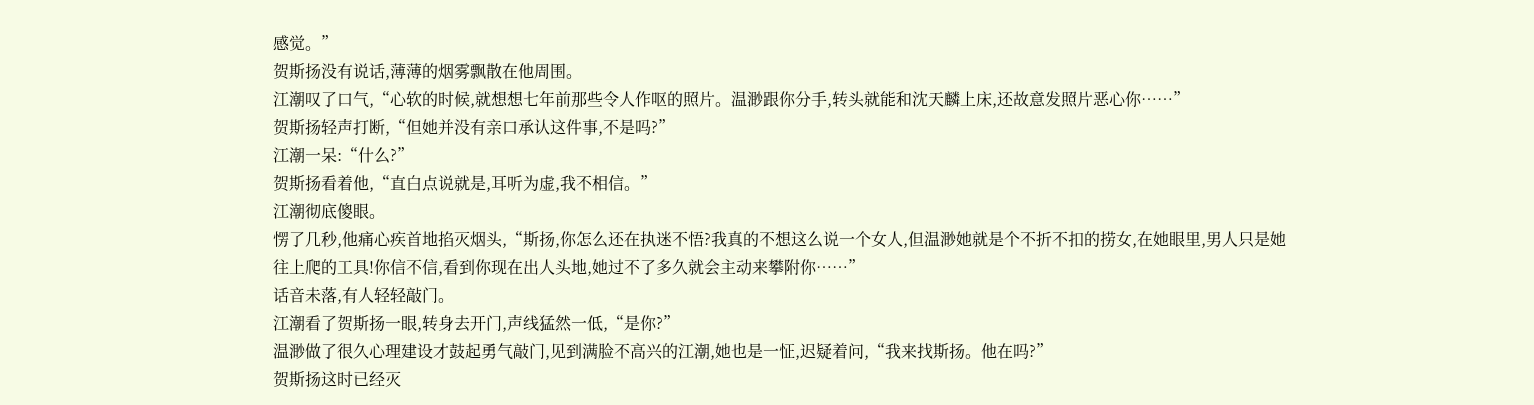感觉。”
贺斯扬没有说话,薄薄的烟雾飘散在他周围。
江潮叹了口气,“心软的时候,就想想七年前那些令人作呕的照片。温渺跟你分手,转头就能和沈天麟上床,还故意发照片恶心你……”
贺斯扬轻声打断,“但她并没有亲口承认这件事,不是吗?”
江潮一呆:“什么?”
贺斯扬看着他,“直白点说就是,耳听为虚,我不相信。”
江潮彻底傻眼。
愣了几秒,他痛心疾首地掐灭烟头,“斯扬,你怎么还在执迷不悟?我真的不想这么说一个女人,但温渺她就是个不折不扣的捞女,在她眼里,男人只是她往上爬的工具!你信不信,看到你现在出人头地,她过不了多久就会主动来攀附你……”
话音未落,有人轻轻敲门。
江潮看了贺斯扬一眼,转身去开门,声线猛然一低,“是你?”
温渺做了很久心理建设才鼓起勇气敲门,见到满脸不高兴的江潮,她也是一怔,迟疑着问,“我来找斯扬。他在吗?”
贺斯扬这时已经灭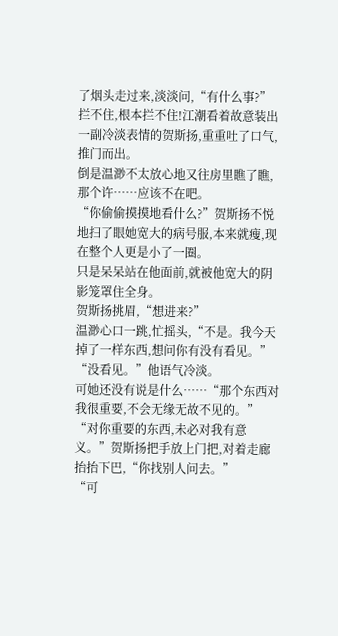了烟头走过来,淡淡问,“有什么事?”
拦不住,根本拦不住!江潮看着故意装出一副冷淡表情的贺斯扬,重重吐了口气,推门而出。
倒是温渺不太放心地又往房里瞧了瞧,那个许……应该不在吧。
“你偷偷摸摸地看什么?”贺斯扬不悦地扫了眼她宽大的病号服,本来就瘦,现在整个人更是小了一圈。
只是呆呆站在他面前,就被他宽大的阴影笼罩住全身。
贺斯扬挑眉,“想进来?”
温渺心口一跳,忙摇头,“不是。我今天掉了一样东西,想问你有没有看见。”
“没看见。”他语气冷淡。
可她还没有说是什么……“那个东西对我很重要,不会无缘无故不见的。”
“对你重要的东西,未必对我有意义。”贺斯扬把手放上门把,对着走廊抬抬下巴,“你找别人问去。”
“可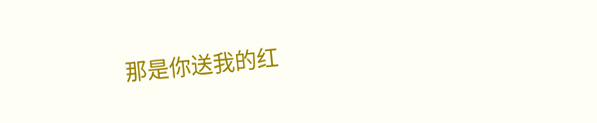那是你送我的红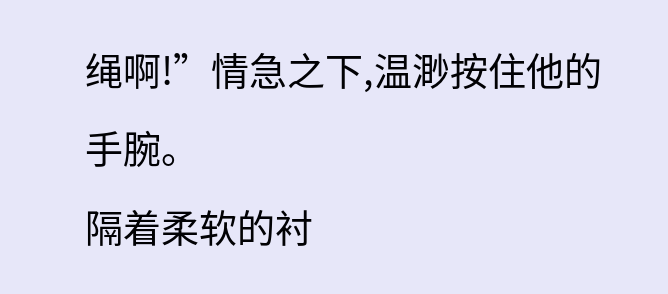绳啊!”情急之下,温渺按住他的手腕。
隔着柔软的衬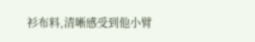衫布料,清晰感受到他小臂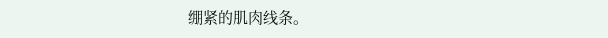绷紧的肌肉线条。